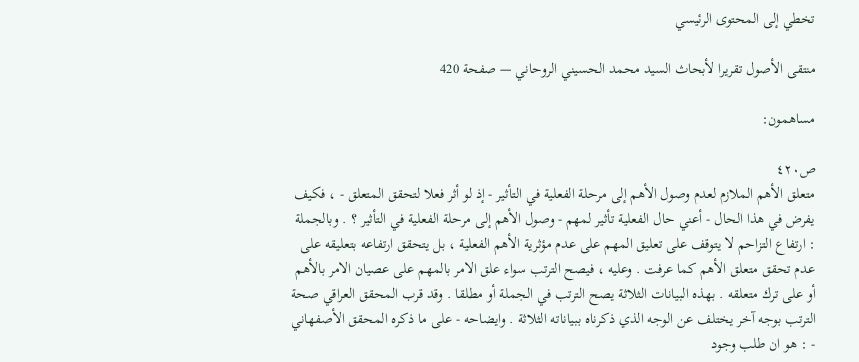تخطي إلى المحتوى الرئيسي

منتقى الأصول تقريرا لأبحاث السيد محمد الحسيني الروحاني — صفحة 420

مساهمون:

ص٤٢٠
متعلق الأهم الملازم لعدم وصول الأهم إلى مرحلة الفعلية في التأثير - إذ لو أثر فعلا لتحقق المتعلق - ، فكيف يفرض في هذا الحال - أعني حال الفعلية تأثير لمهم - وصول الأهم إلى مرحلة الفعلية في التأثير ؟ . وبالجملة : ارتفاع التزاحم لا يتوقف على تعليق المهم على عدم مؤثرية الأهم الفعلية ، بل يتحقق ارتفاعه بتعليقه على عدم تحقق متعلق الأهم كما عرفت . وعليه ، فيصح الترتب سواء علق الامر بالمهم على عصيان الامر بالأهم أو على ترك متعلقه . بهذه البيانات الثلاثة يصح الترتب في الجملة أو مطلقا . وقد قرب المحقق العراقي صحة الترتب بوجه آخر يختلف عن الوجه الذي ذكرناه ببياناته الثلاثة . وايضاحه - على ما ذكره المحقق الأصفهاني - : هو ان طلب وجود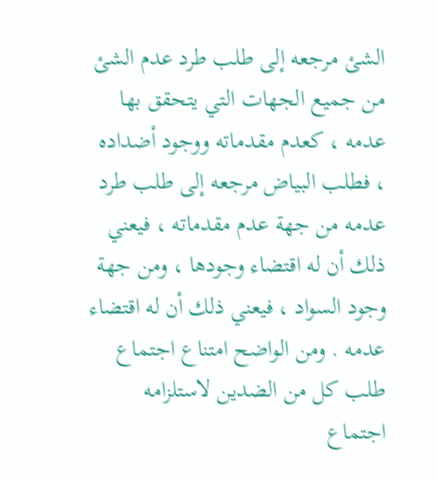الشئ مرجعه إلى طلب طرد عدم الشئ من جميع الجهات التي يتحقق بها عدمه ، كعدم مقدماته ووجود أضداده ، فطلب البياض مرجعه إلى طلب طرد عدمه من جهة عدم مقدماته ، فيعني ذلك أن له اقتضاء وجودها ، ومن جهة وجود السواد ، فيعني ذلك أن له اقتضاء عدمه . ومن الواضح امتناع اجتماع طلب كل من الضدين لاستلزامه اجتماع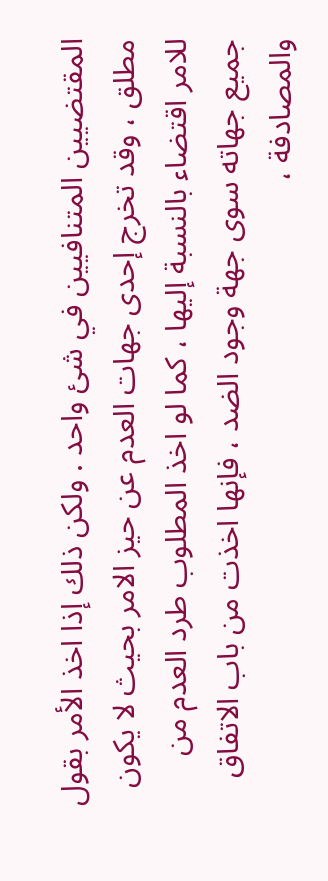المقتضيين المتنافيين في شئ واحد . ولكن ذلك إذا اخذ الأمر بقول مطلق ، وقد تخرج إحدى جهات العدم عن حيز الامر بحيث لا يكون للامر اقتضاء بالنسبة إليها ، كما لو اخذ المطلوب طرد العدم من جميع جهاته سوى جهة وجود الضد ، فإنها اخذت من باب الاتفاق والمصادفة ،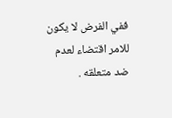ففي الفرض لا يكون للامر اقتضاء لعدم ضد متعلقه .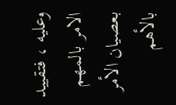وعليه ، فتقييد الامر بالمهم بعصيان الأمر بالأهم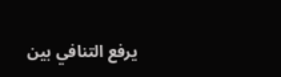يرفع التنافي بين